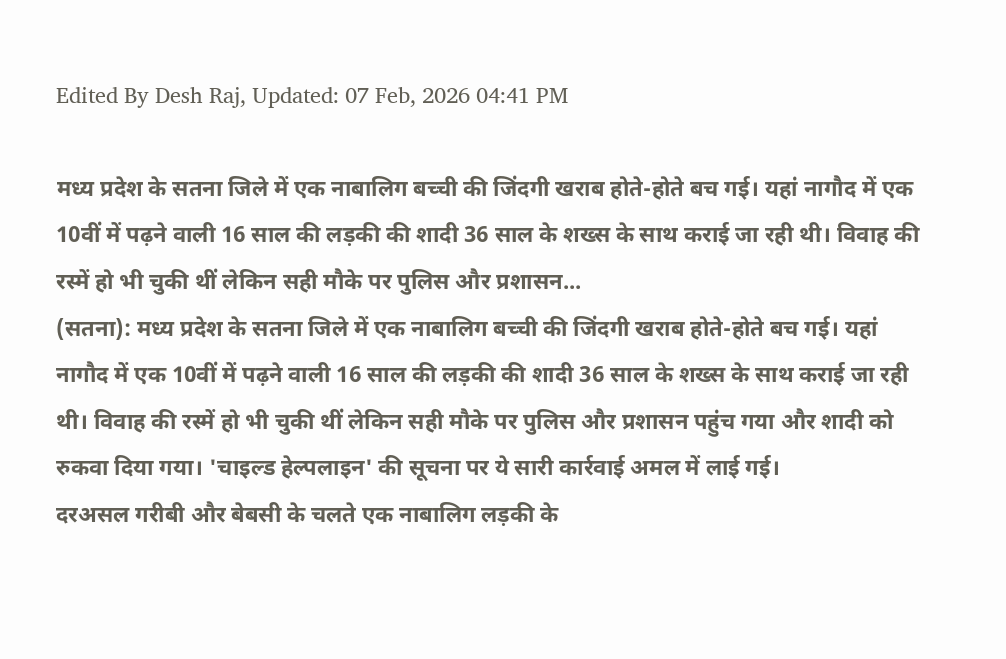Edited By Desh Raj, Updated: 07 Feb, 2026 04:41 PM

मध्य प्रदेश के सतना जिले में एक नाबालिग बच्ची की जिंदगी खराब होते-होते बच गई। यहां नागौद में एक 10वीं में पढ़ने वाली 16 साल की लड़की की शादी 36 साल के शख्स के साथ कराई जा रही थी। विवाह की रस्में हो भी चुकी थीं लेकिन सही मौके पर पुलिस और प्रशासन...
(सतना): मध्य प्रदेश के सतना जिले में एक नाबालिग बच्ची की जिंदगी खराब होते-होते बच गई। यहां नागौद में एक 10वीं में पढ़ने वाली 16 साल की लड़की की शादी 36 साल के शख्स के साथ कराई जा रही थी। विवाह की रस्में हो भी चुकी थीं लेकिन सही मौके पर पुलिस और प्रशासन पहुंच गया और शादी को रुकवा दिया गया। 'चाइल्ड हेल्पलाइन' की सूचना पर ये सारी कार्रवाई अमल में लाई गई।
दरअसल गरीबी और बेबसी के चलते एक नाबालिग लड़की के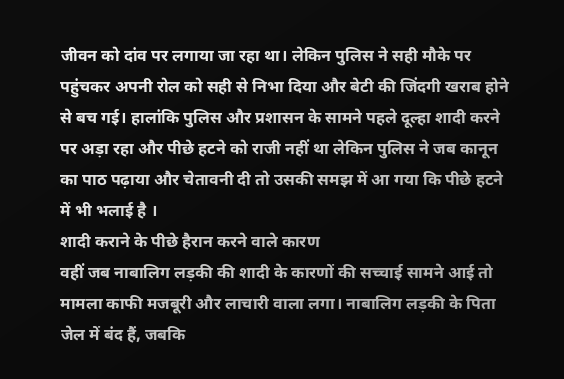जीवन को दांव पर लगाया जा रहा था। लेकिन पुलिस ने सही मौके पर पहुंचकर अपनी रोल को सही से निभा दिया और बेटी की जिंदगी खराब होने से बच गई। हालांकि पुलिस और प्रशासन के सामने पहले दूल्हा शादी करने पर अड़ा रहा और पीछे हटने को राजी नहीं था लेकिन पुलिस ने जब कानून का पाठ पढ़ाया और चेतावनी दी तो उसकी समझ में आ गया कि पीछे हटने में भी भलाई है ।
शादी कराने के पीछे हैरान करने वाले कारण
वहीं जब नाबालिग लड़की की शादी के कारणों की सच्चाई सामने आई तो मामला काफी मजबूरी और लाचारी वाला लगा। नाबालिग लड़की के पिता जेल में बंद हैं, जबकि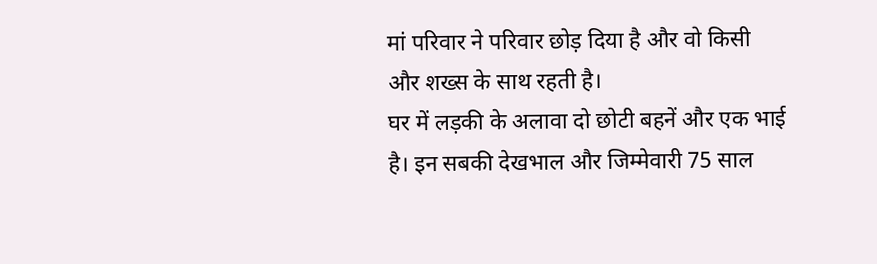मां परिवार ने परिवार छोड़ दिया है और वो किसी और शख्स के साथ रहती है।
घर में लड़की के अलावा दो छोटी बहनें और एक भाई है। इन सबकी देखभाल और जिम्मेवारी 75 साल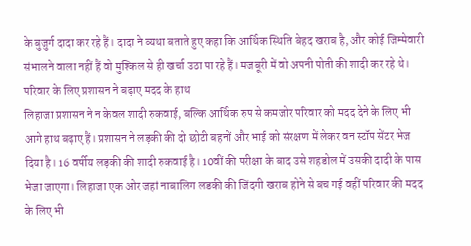के बुजुर्ग दादा कर रहे हैं। दादा ने व्यथा बताते हुए कहा कि आर्थिक स्थिति बेहद खराब है, और कोई जिम्मेवारी संभालने वाला नहीं हैं वो मुश्किल से ही खर्चा उठा पा रहे हैं। मजबूरी में वो अपनी पोती की शादी कर रहे थे।
परिवार के लिए प्रशासन ने बढ़ाए मदद के हाथ
लिहाजा प्रशासन ने न केवल शादी रुकवाई, बल्कि आर्थिक रुप से कमजोर परिवार को मदद देने के लिए भी आगे हाथ बढ़ाए हैं। प्रशासन ने लड़की की दो छोटी बहनों और भाई को संरक्षण में लेकर वन स्टॉप सेंटर भेज दिया है। 16 वर्षीय लड़की की शादी रुकवाई है। 10वीं की परीक्षा के बाद उसे शहडोल में उसकी दादी के पास भेजा जाएगा। लिहाजा एक ओर जहां नाबालिग लडकी की जिंदगी खराब होने से बच गई वहीं परिवार की मदद के लिए भी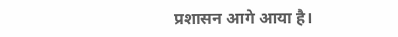प्रशासन आगे आया है।